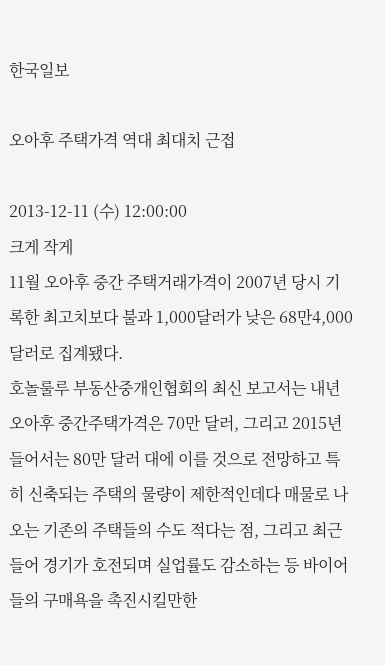한국일보

오아후 주택가격 역대 최대치 근접

2013-12-11 (수) 12:00:00
크게 작게
11월 오아후 중간 주택거래가격이 2007년 당시 기록한 최고치보다 불과 1,000달러가 낮은 68만4,000달러로 집계됐다.
호놀룰루 부동산중개인협회의 최신 보고서는 내년 오아후 중간주택가격은 70만 달러, 그리고 2015년 들어서는 80만 달러 대에 이를 것으로 전망하고 특히 신축되는 주택의 물량이 제한적인데다 매물로 나오는 기존의 주택들의 수도 적다는 점, 그리고 최근 들어 경기가 호전되며 실업률도 감소하는 등 바이어들의 구매욕을 촉진시킬만한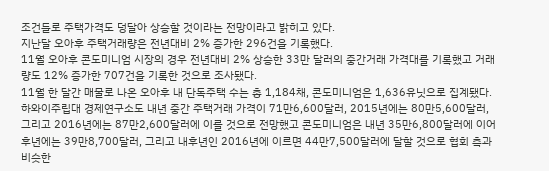조건들로 주택가격도 덩달아 상승할 것이라는 전망이라고 밝히고 있다.
지난달 오아후 주택거래량은 전년대비 2% 증가한 296건을 기록했다.
11월 오아후 콘도미니엄 시장의 경우 전년대비 2% 상승한 33만 달러의 중간거래 가격대를 기록했고 거래량도 12% 증가한 707건을 기록한 것으로 조사됐다.
11월 한 달간 매물로 나온 오아후 내 단독주택 수는 총 1,184채, 콘도미니엄은 1,636유닛으로 집계됐다.
하와이주립대 경제연구소도 내년 중간 주택거래 가격이 71만6,600달러, 2015년에는 80만5,600달러, 그리고 2016년에는 87만2,600달러에 이를 것으로 전망했고 콘도미니엄은 내년 35만6,800달러에 이어 후년에는 39만8,700달러, 그리고 내후년인 2016년에 이르면 44만7,500달러에 달할 것으로 협회 측과 비슷한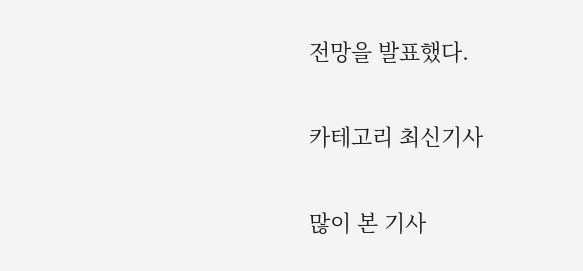전망을 발표했다.

카테고리 최신기사

많이 본 기사